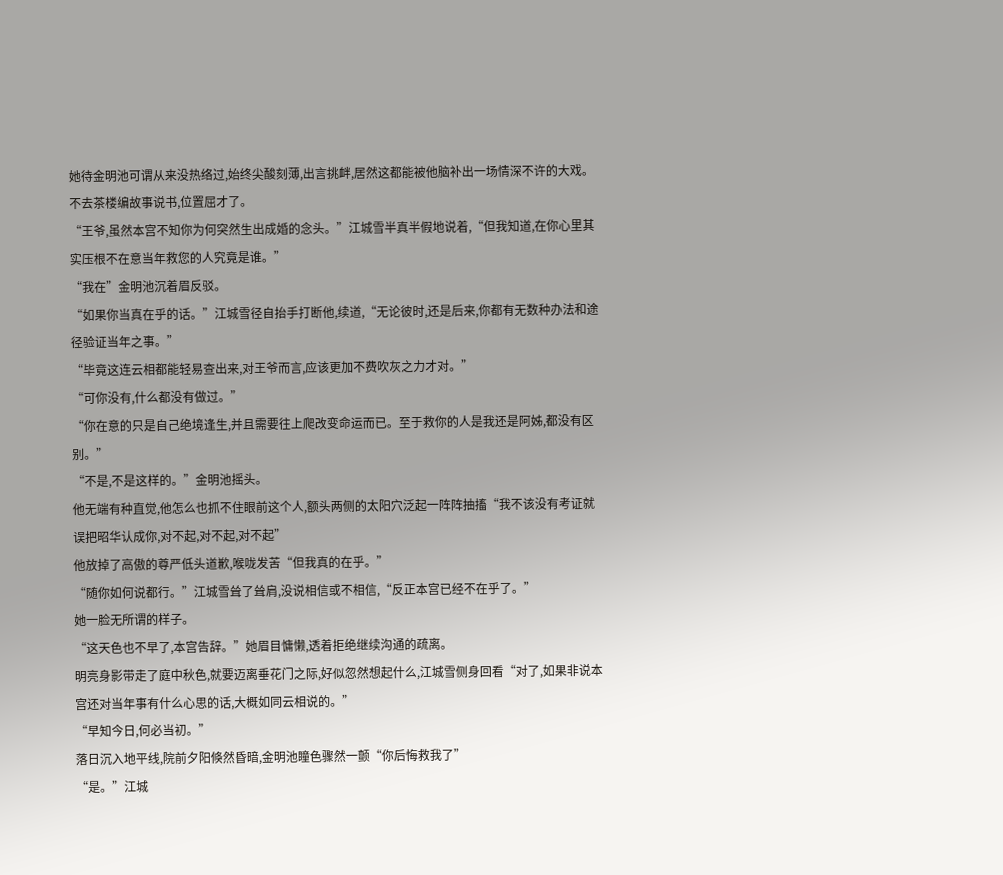她待金明池可谓从来没热络过,始终尖酸刻薄,出言挑衅,居然这都能被他脑补出一场情深不许的大戏。
不去茶楼编故事说书,位置屈才了。
“王爷,虽然本宫不知你为何突然生出成婚的念头。”江城雪半真半假地说着,“但我知道,在你心里其实压根不在意当年救您的人究竟是谁。”
“我在”金明池沉着眉反驳。
“如果你当真在乎的话。”江城雪径自抬手打断他,续道,“无论彼时,还是后来,你都有无数种办法和途径验证当年之事。”
“毕竟这连云相都能轻易查出来,对王爷而言,应该更加不费吹灰之力才对。”
“可你没有,什么都没有做过。”
“你在意的只是自己绝境逢生,并且需要往上爬改变命运而已。至于救你的人是我还是阿姊,都没有区别。”
“不是,不是这样的。”金明池摇头。
他无端有种直觉,他怎么也抓不住眼前这个人,额头两侧的太阳穴泛起一阵阵抽搐“我不该没有考证就误把昭华认成你,对不起,对不起,对不起”
他放掉了高傲的尊严低头道歉,喉咙发苦“但我真的在乎。”
“随你如何说都行。”江城雪耸了耸肩,没说相信或不相信,“反正本宫已经不在乎了。”
她一脸无所谓的样子。
“这天色也不早了,本宫告辞。”她眉目慵懒,透着拒绝继续沟通的疏离。
明亮身影带走了庭中秋色,就要迈离垂花门之际,好似忽然想起什么,江城雪侧身回看“对了,如果非说本宫还对当年事有什么心思的话,大概如同云相说的。”
“早知今日,何必当初。”
落日沉入地平线,院前夕阳倏然昏暗,金明池瞳色骤然一颤“你后悔救我了”
“是。”江城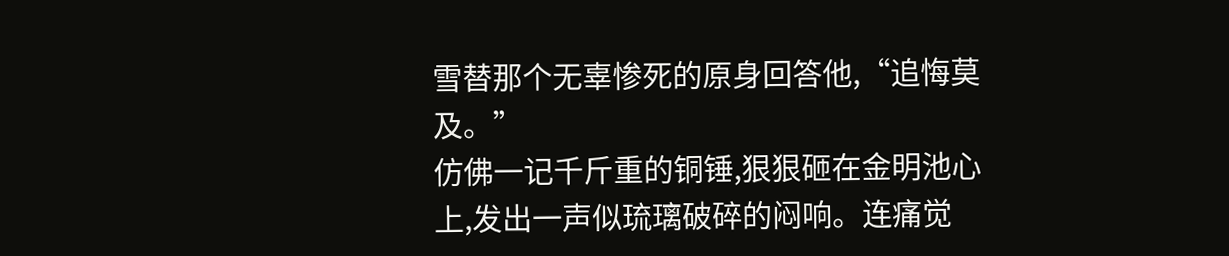雪替那个无辜惨死的原身回答他,“追悔莫及。”
仿佛一记千斤重的铜锤,狠狠砸在金明池心上,发出一声似琉璃破碎的闷响。连痛觉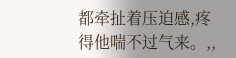都牵扯着压迫感,疼得他喘不过气来。,,